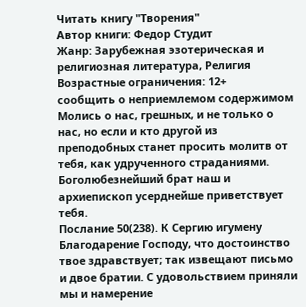Читать книгу "Творения"
Автор книги: Федор Студит
Жанр: Зарубежная эзотерическая и религиозная литература, Религия
Возрастные ограничения: 12+
сообщить о неприемлемом содержимом
Молись о нас, грешных, и не только о нас, но если и кто другой из преподобных станет просить молитв от тебя, как удрученного страданиями. Боголюбезнейший брат наш и архиепископ усерднейше приветствует тебя.
Послание 50(238). К Сергию игумену
Благодарение Господу, что достоинство твое здравствует; так извещают письмо и двое братии. С удовольствием приняли мы и намерение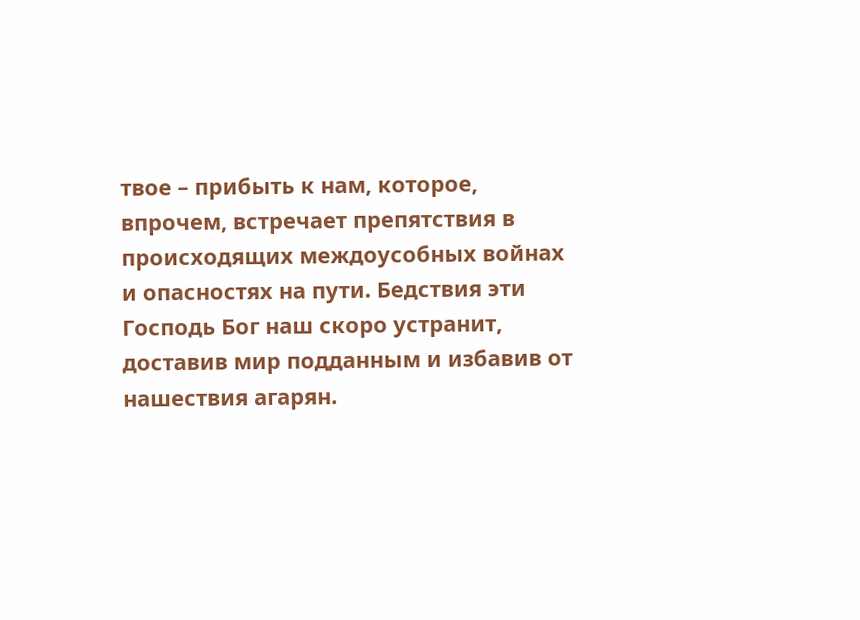твое – прибыть к нам, которое, впрочем, встречает препятствия в происходящих междоусобных войнах и опасностях на пути. Бедствия эти Господь Бог наш скоро устранит, доставив мир подданным и избавив от нашествия агарян.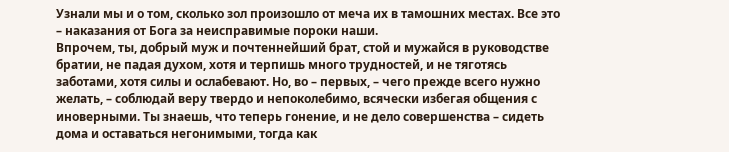Узнали мы и о том, сколько зол произошло от меча их в тамошних местах. Все это – наказания от Бога за неисправимые пороки наши.
Впрочем, ты, добрый муж и почтеннейший брат, стой и мужайся в руководстве братии, не падая духом, хотя и терпишь много трудностей, и не тяготясь заботами, хотя силы и ослабевают. Но, во – первых, – чего прежде всего нужно желать, – соблюдай веру твердо и непоколебимо, всячески избегая общения с иноверными. Ты знаешь, что теперь гонение, и не дело совершенства – сидеть дома и оставаться негонимыми, тогда как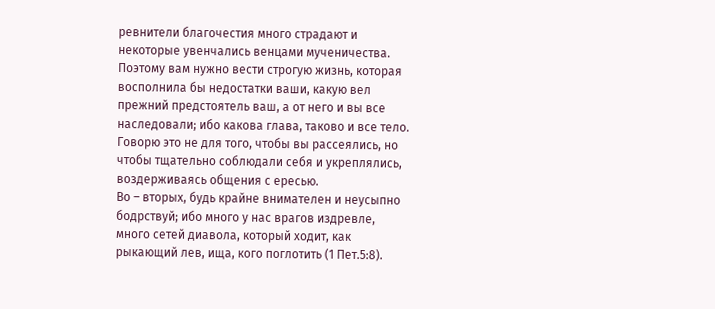ревнители благочестия много страдают и некоторые увенчались венцами мученичества. Поэтому вам нужно вести строгую жизнь, которая восполнила бы недостатки ваши, какую вел прежний предстоятель ваш, а от него и вы все наследовали; ибо какова глава, таково и все тело. Говорю это не для того, чтобы вы рассеялись, но чтобы тщательно соблюдали себя и укреплялись, воздерживаясь общения с ересью.
Во – вторых, будь крайне внимателен и неусыпно бодрствуй; ибо много у нас врагов издревле, много сетей диавола, который ходит, как рыкающий лев, ища, кого поглотить (1 Пет.5:8).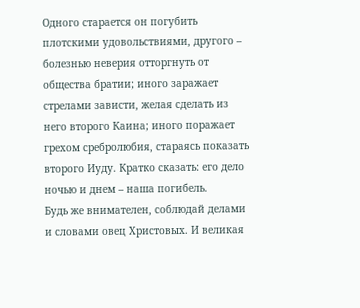Одного старается он погубить плотскими удовольствиями, другого – болезнью неверия отторгнуть от общества братии; иного заражает стрелами зависти, желая сделать из него второго Каина; иного поражает грехом сребролюбия, стараясь показать второго Иуду. Кратко сказать: его дело ночью и днем – наша погибель.
Будь же внимателен, соблюдай делами и словами овец Христовых. И великая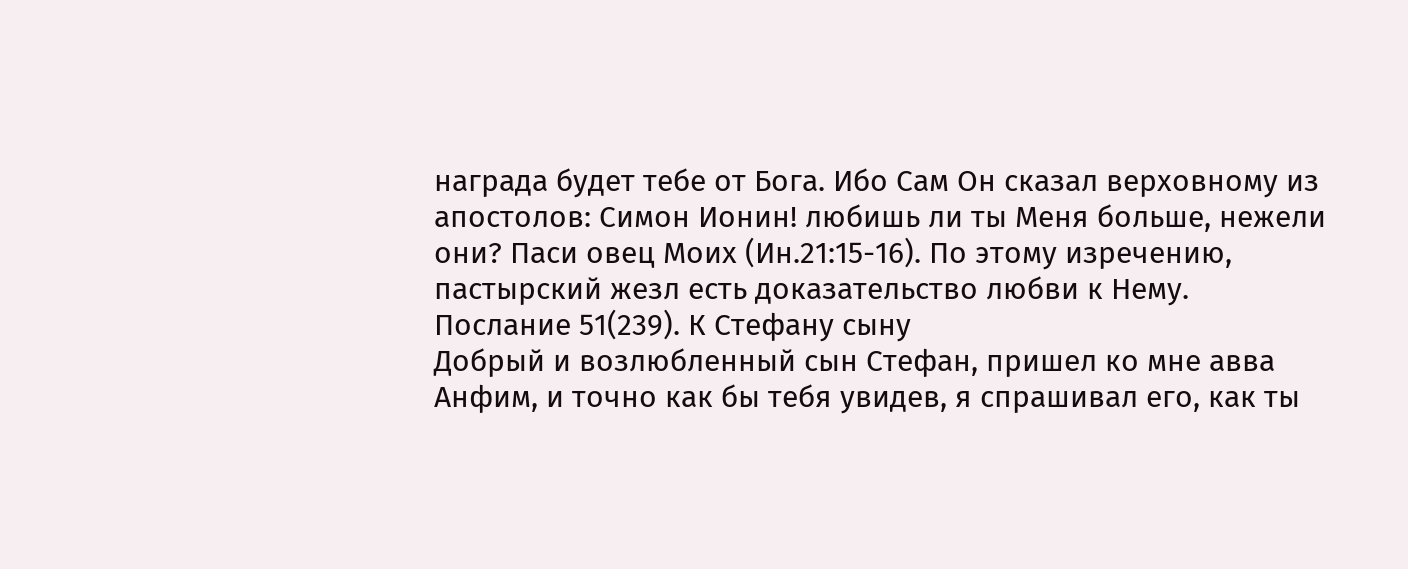награда будет тебе от Бога. Ибо Сам Он сказал верховному из апостолов: Симон Ионин! любишь ли ты Меня больше, нежели они? Паси овец Моих (Ин.21:15-16). По этому изречению, пастырский жезл есть доказательство любви к Нему.
Послание 51(239). К Стефану сыну
Добрый и возлюбленный сын Стефан, пришел ко мне авва Анфим, и точно как бы тебя увидев, я спрашивал его, как ты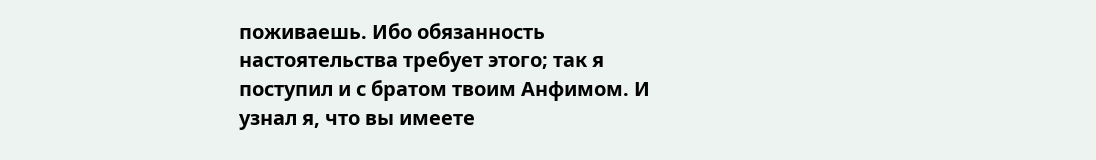поживаешь. Ибо обязанность настоятельства требует этого; так я поступил и с братом твоим Анфимом. И узнал я, что вы имеете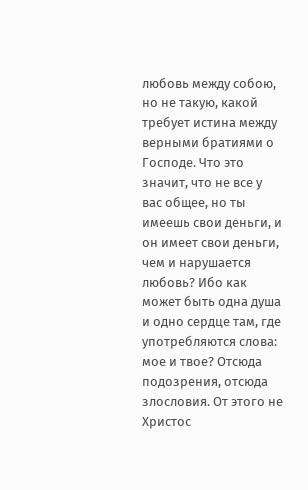любовь между собою, но не такую, какой требует истина между верными братиями о Господе. Что это значит, что не все у вас общее, но ты имеешь свои деньги, и он имеет свои деньги, чем и нарушается любовь? Ибо как может быть одна душа и одно сердце там, где употребляются слова: мое и твое? Отсюда подозрения, отсюда злословия. От этого не Христос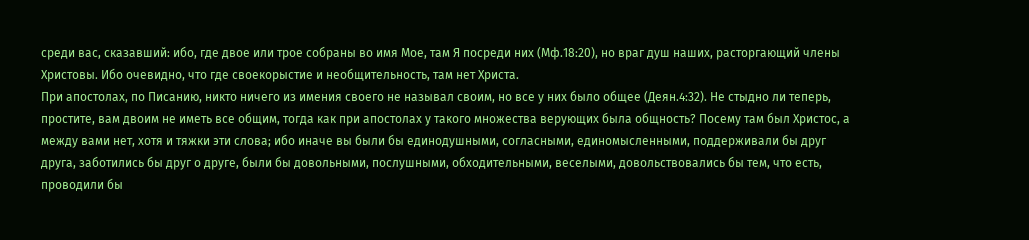среди вас, сказавший: ибо, где двое или трое собраны во имя Мое, там Я посреди них (Мф.18:20), но враг душ наших, расторгающий члены Христовы. Ибо очевидно, что где своекорыстие и необщительность, там нет Христа.
При апостолах, по Писанию, никто ничего из имения своего не называл своим, но все у них было общее (Деян.4:32). Не стыдно ли теперь, простите, вам двоим не иметь все общим, тогда как при апостолах у такого множества верующих была общность? Посему там был Христос, а между вами нет, хотя и тяжки эти слова; ибо иначе вы были бы единодушными, согласными, единомысленными, поддерживали бы друг друга, заботились бы друг о друге, были бы довольными, послушными, обходительными, веселыми, довольствовались бы тем, что есть, проводили бы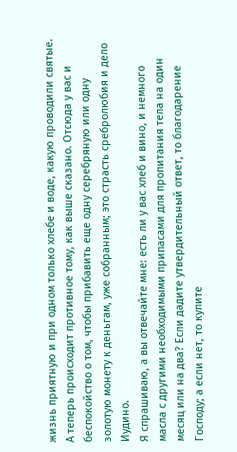жизнь приятную и при одном только хлебе и воде, какую проводили святые.
А теперь происходит противное тому, как выше сказано. Отсюда у вас и беспокойство о том, чтобы прибавить еще одну серебряную или одну золотую монету к деньгам, уже собранным; это страсть сребролюбия и дело Иудино.
Я спрашиваю, а вы отвечайте мне: есть ли у вас хлеб и вино, и немного масла с другими необходимыми припасами для пропитания тела на один месяц или на два? Если дадите утвердительный ответ, то благодарение Господу; а если нет, то купите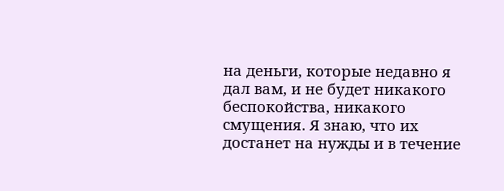на деньги, которые недавно я дал вам, и не будет никакого беспокойства, никакого смущения. Я знаю, что их достанет на нужды и в течение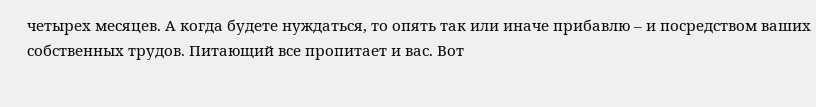четырех месяцев. А когда будете нуждаться, то опять так или иначе прибавлю – и посредством ваших собственных трудов. Питающий все пропитает и вас. Вот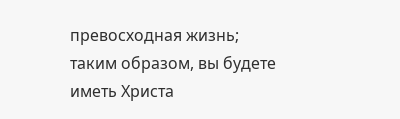превосходная жизнь; таким образом, вы будете иметь Христа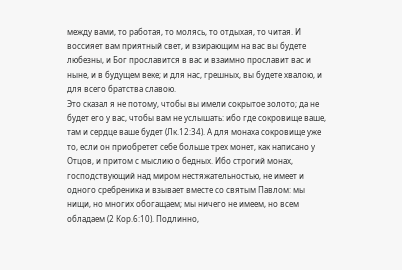между вами, то работая, то молясь, то отдыхая, то читая. И воссияет вам приятный свет, и взирающим на вас вы будете любезны, и Бог прославится в вас и взаимно прославит вас и ныне, и в будущем веке; и для нас, грешных, вы будете хвалою, и для всего братства славою.
Это сказал я не потому, чтобы вы имели сокрытое золото; да не будет его у вас, чтобы вам не услышать: ибо где сокровище ваше, там и сердце ваше будет (Лк.12:34). А для монаха сокровище уже то, если он приобретет себе больше трех монет, как написано у Отцов, и притом с мыслию о бедных. Ибо строгий монах, господствующий над миром нестяжательностью, не имеет и одного сребреника и взывает вместе со святым Павлом: мы нищи, но многих обогащаем; мы ничего не имеем, но всем обладаем (2 Кор.6:10). Подлинно,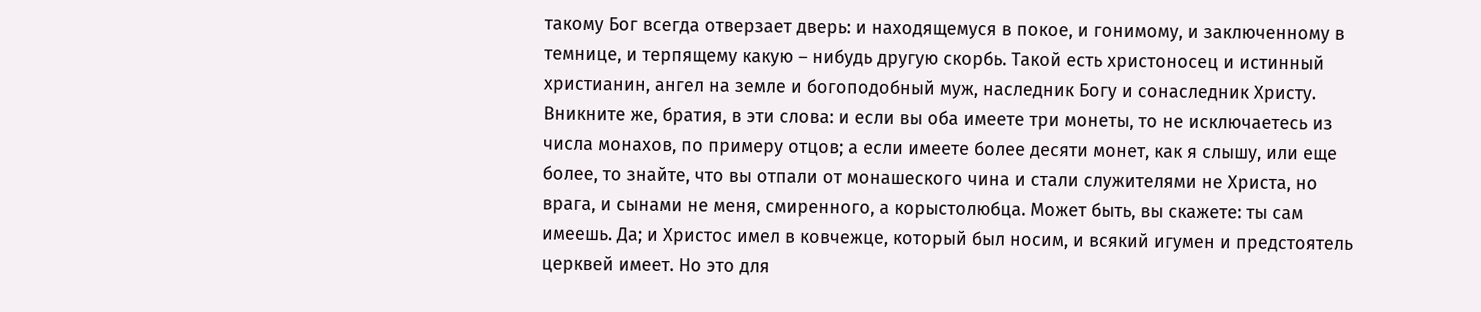такому Бог всегда отверзает дверь: и находящемуся в покое, и гонимому, и заключенному в темнице, и терпящему какую – нибудь другую скорбь. Такой есть христоносец и истинный христианин, ангел на земле и богоподобный муж, наследник Богу и сонаследник Христу.
Вникните же, братия, в эти слова: и если вы оба имеете три монеты, то не исключаетесь из числа монахов, по примеру отцов; а если имеете более десяти монет, как я слышу, или еще более, то знайте, что вы отпали от монашеского чина и стали служителями не Христа, но врага, и сынами не меня, смиренного, а корыстолюбца. Может быть, вы скажете: ты сам имеешь. Да; и Христос имел в ковчежце, который был носим, и всякий игумен и предстоятель церквей имеет. Но это для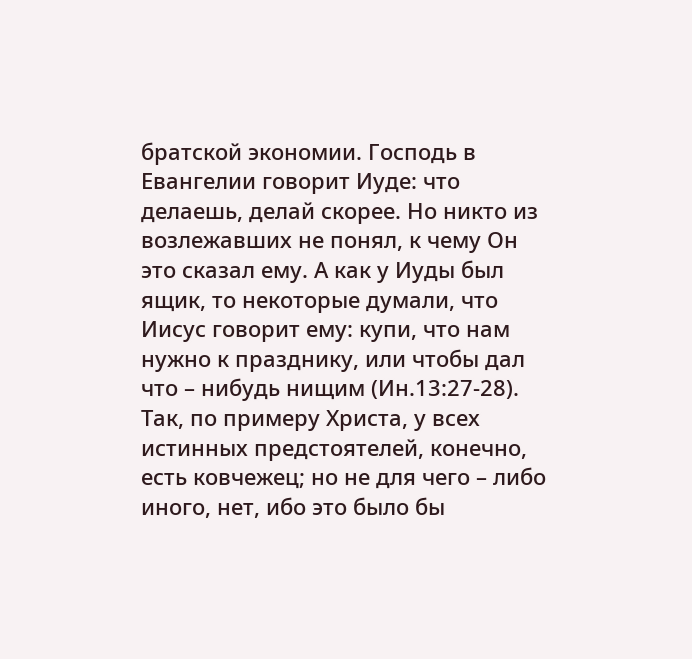братской экономии. Господь в Евангелии говорит Иуде: что делаешь, делай скорее. Но никто из возлежавших не понял, к чему Он это сказал ему. А как у Иуды был ящик, то некоторые думали, что Иисус говорит ему: купи, что нам нужно к празднику, или чтобы дал что – нибудь нищим (Ин.13:27-28). Так, по примеру Христа, у всех истинных предстоятелей, конечно, есть ковчежец; но не для чего – либо иного, нет, ибо это было бы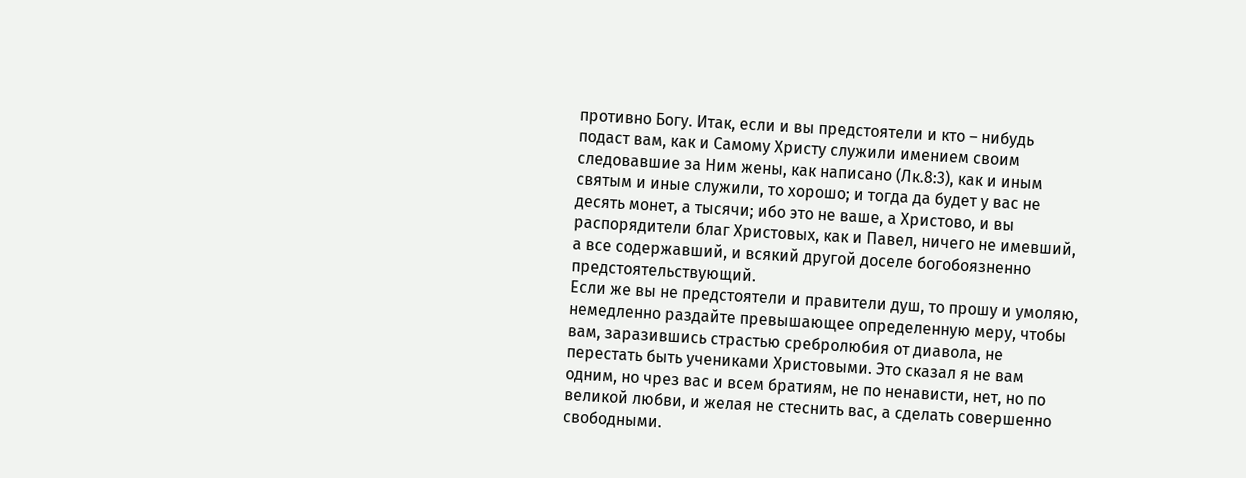противно Богу. Итак, если и вы предстоятели и кто – нибудь подаст вам, как и Самому Христу служили имением своим следовавшие за Ним жены, как написано (Лк.8:3), как и иным святым и иные служили, то хорошо; и тогда да будет у вас не десять монет, а тысячи; ибо это не ваше, а Христово, и вы распорядители благ Христовых, как и Павел, ничего не имевший, а все содержавший, и всякий другой доселе богобоязненно предстоятельствующий.
Если же вы не предстоятели и правители душ, то прошу и умоляю, немедленно раздайте превышающее определенную меру, чтобы вам, заразившись страстью сребролюбия от диавола, не перестать быть учениками Христовыми. Это сказал я не вам одним, но чрез вас и всем братиям, не по ненависти, нет, но по великой любви, и желая не стеснить вас, а сделать совершенно свободными.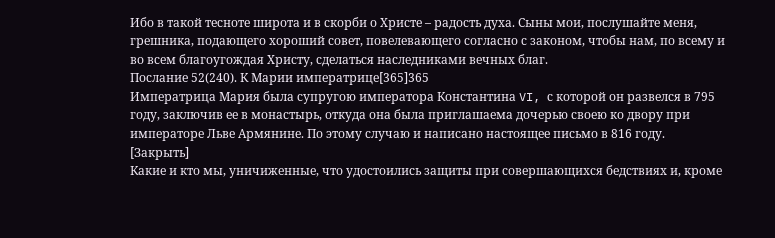Ибо в такой тесноте широта и в скорби о Христе – радость духа. Сыны мои, послушайте меня, грешника, подающего хороший совет, повелевающего согласно с законом, чтобы нам, по всему и во всем благоугождая Христу, сделаться наследниками вечных благ.
Послание 52(240). К Марии императрице[365]365
Императрица Мария была супругою императора Константина VI, с которой он развелся в 795 году, заключив ее в монастырь, откуда она была приглашаема дочерью своею ко двору при императоре Льве Армянине. По этому случаю и написано настоящее письмо в 816 году.
[Закрыть]
Какие и кто мы, уничиженные, что удостоились защиты при совершающихся бедствиях и, кроме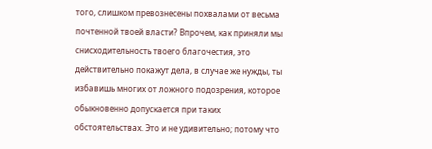того, слишком превознесены похвалами от весьма почтенной твоей власти? Впрочем, как приняли мы снисходительность твоего благочестия, это действительно покажут дела, в случае же нужды, ты избавишь многих от ложного подозрения, которое обыкновенно допускается при таких обстоятельствах. Это и не удивительно; потому что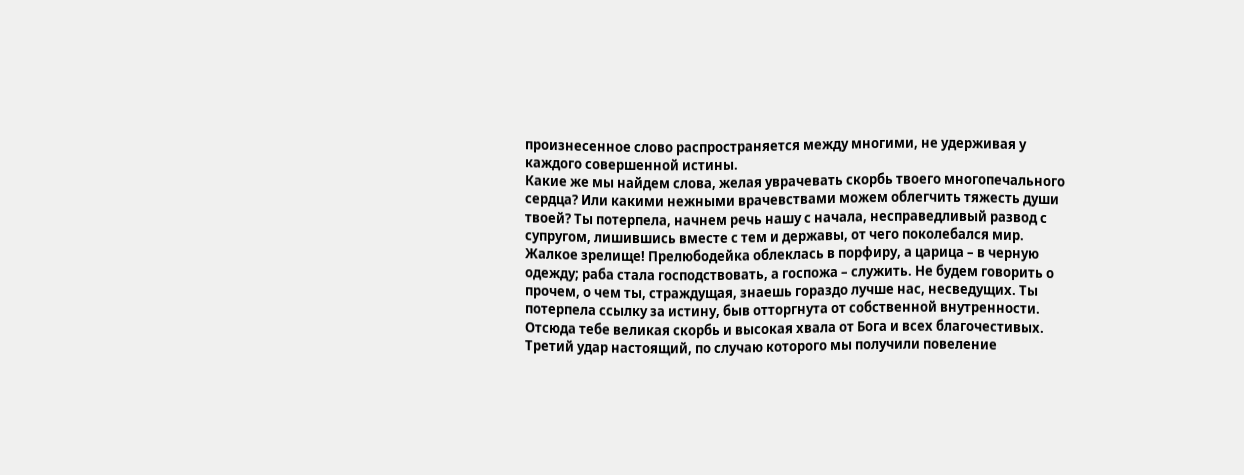произнесенное слово распространяется между многими, не удерживая у каждого совершенной истины.
Какие же мы найдем слова, желая уврачевать скорбь твоего многопечального сердца? Или какими нежными врачевствами можем облегчить тяжесть души твоей? Ты потерпела, начнем речь нашу с начала, несправедливый развод с супругом, лишившись вместе с тем и державы, от чего поколебался мир. Жалкое зрелище! Прелюбодейка облеклась в порфиру, а царица – в черную одежду; раба стала господствовать, а госпожа – служить. Не будем говорить о прочем, о чем ты, страждущая, знаешь гораздо лучше нас, несведущих. Ты потерпела ссылку за истину, быв отторгнута от собственной внутренности. Отсюда тебе великая скорбь и высокая хвала от Бога и всех благочестивых.
Третий удар настоящий, по случаю которого мы получили повеление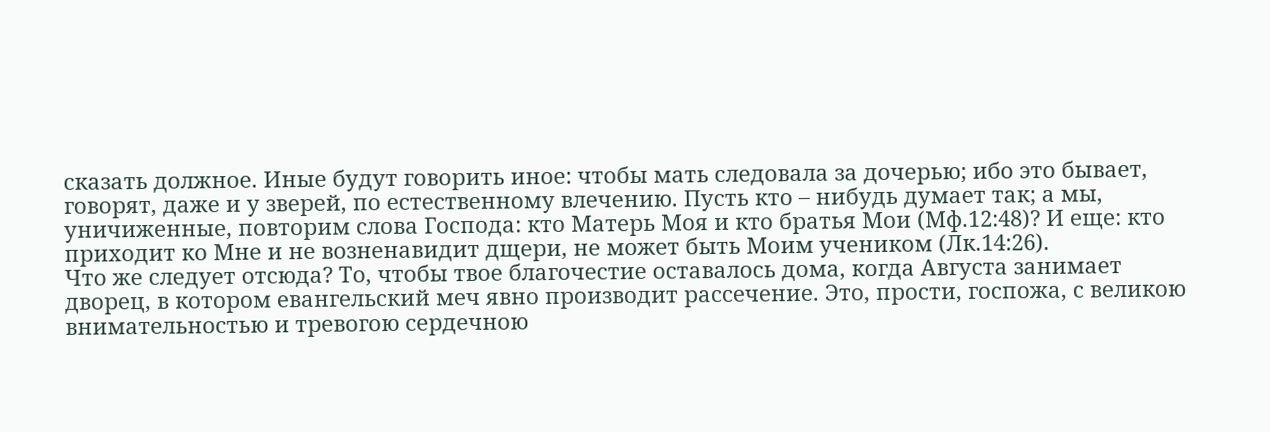сказать должное. Иные будут говорить иное: чтобы мать следовала за дочерью; ибо это бывает, говорят, даже и у зверей, по естественному влечению. Пусть кто – нибудь думает так; а мы, уничиженные, повторим слова Господа: кто Матерь Моя и кто братья Мои (Мф.12:48)? И еще: кто приходит ко Мне и не возненавидит дщери, не может быть Моим учеником (Лк.14:26).
Что же следует отсюда? То, чтобы твое благочестие оставалось дома, когда Августа занимает дворец, в котором евангельский меч явно производит рассечение. Это, прости, госпожа, с великою внимательностью и тревогою сердечною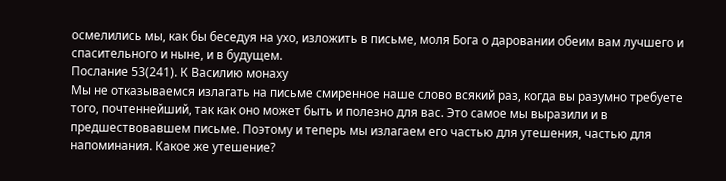осмелились мы, как бы беседуя на ухо, изложить в письме, моля Бога о даровании обеим вам лучшего и спасительного и ныне, и в будущем.
Послание 53(241). К Василию монаху
Мы не отказываемся излагать на письме смиренное наше слово всякий раз, когда вы разумно требуете того, почтеннейший, так как оно может быть и полезно для вас. Это самое мы выразили и в предшествовавшем письме. Поэтому и теперь мы излагаем его частью для утешения, частью для напоминания. Какое же утешение?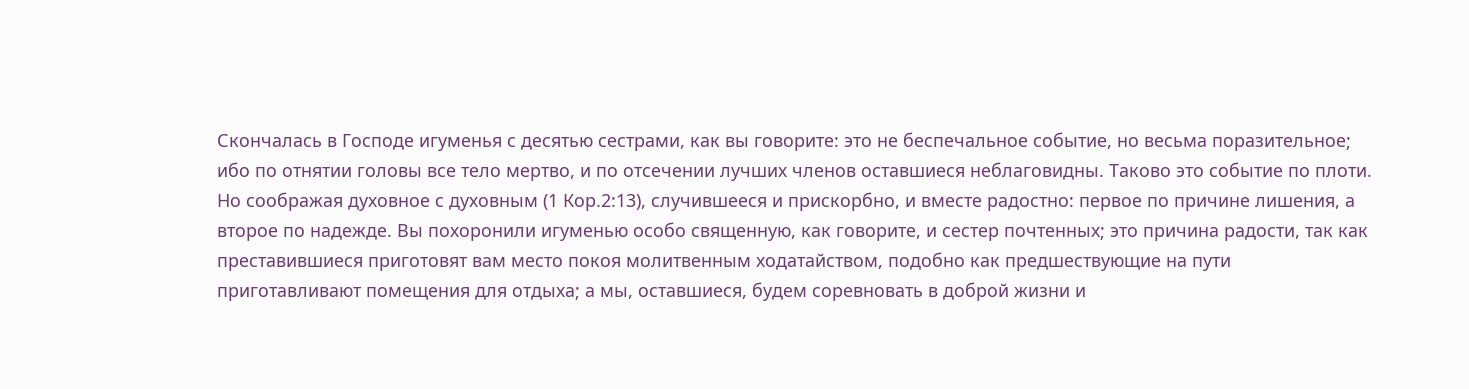Скончалась в Господе игуменья с десятью сестрами, как вы говорите: это не беспечальное событие, но весьма поразительное; ибо по отнятии головы все тело мертво, и по отсечении лучших членов оставшиеся неблаговидны. Таково это событие по плоти. Но соображая духовное с духовным (1 Кор.2:13), случившееся и прискорбно, и вместе радостно: первое по причине лишения, а второе по надежде. Вы похоронили игуменью особо священную, как говорите, и сестер почтенных; это причина радости, так как преставившиеся приготовят вам место покоя молитвенным ходатайством, подобно как предшествующие на пути приготавливают помещения для отдыха; а мы, оставшиеся, будем соревновать в доброй жизни и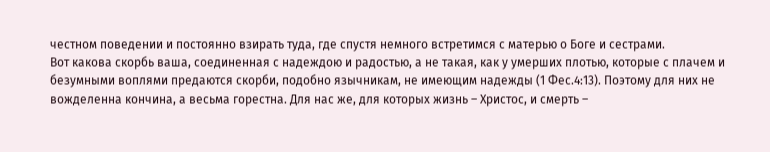честном поведении и постоянно взирать туда, где спустя немного встретимся с матерью о Боге и сестрами.
Вот какова скорбь ваша, соединенная с надеждою и радостью, а не такая, как у умерших плотью, которые с плачем и безумными воплями предаются скорби, подобно язычникам, не имеющим надежды (1 Фес.4:13). Поэтому для них не вожделенна кончина, а весьма горестна. Для нас же, для которых жизнь – Христос, и смерть –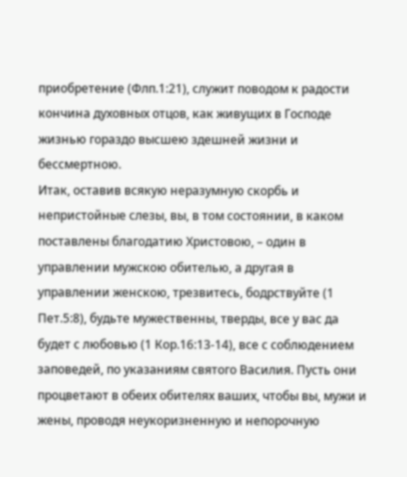приобретение (Флп.1:21), служит поводом к радости кончина духовных отцов, как живущих в Господе жизнью гораздо высшею здешней жизни и бессмертною.
Итак, оставив всякую неразумную скорбь и непристойные слезы, вы, в том состоянии, в каком поставлены благодатию Христовою, – один в управлении мужскою обителью, а другая в управлении женскою, трезвитесь, бодрствуйте (1 Пет.5:8), будьте мужественны, тверды, все у вас да будет с любовью (1 Кор.16:13-14), все с соблюдением заповедей, по указаниям святого Василия. Пусть они процветают в обеих обителях ваших, чтобы вы, мужи и жены, проводя неукоризненную и непорочную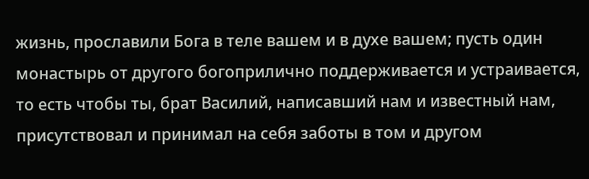жизнь, прославили Бога в теле вашем и в духе вашем; пусть один монастырь от другого богоприлично поддерживается и устраивается, то есть чтобы ты, брат Василий, написавший нам и известный нам, присутствовал и принимал на себя заботы в том и другом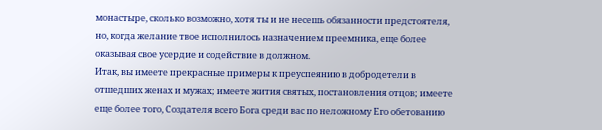монастыре, сколько возможно, хотя ты и не несешь обязанности предстоятеля, но, когда желание твое исполнилось назначением преемника, еще более оказывая свое усердие и содействие в должном.
Итак, вы имеете прекрасные примеры к преуспеянию в добродетели в отшедших женах и мужах; имеете жития святых, постановления отцов; имеете еще более того, Создателя всего Бога среди вас по неложному Его обетованию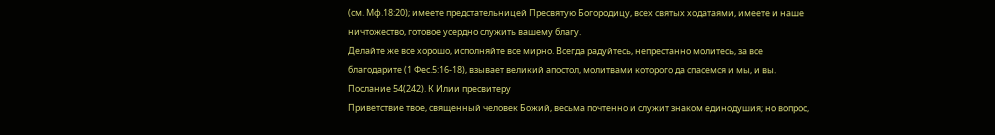(см. Мф.18:20); имеете предстательницей Пресвятую Богородицу, всех святых ходатаями, имеете и наше ничтожество, готовое усердно служить вашему благу.
Делайте же все хорошо, исполняйте все мирно. Всегда радуйтесь, непрестанно молитесь, за все благодарите (1 Фес.5:16-18), взывает великий апостол, молитвами которого да спасемся и мы, и вы.
Послание 54(242). К Илии пресвитеру
Приветствие твое, священный человек Божий, весьма почтенно и служит знаком единодушия; но вопрос,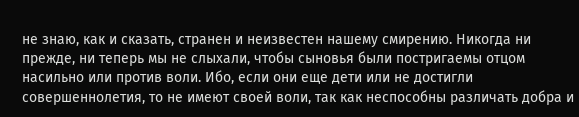не знаю, как и сказать, странен и неизвестен нашему смирению. Никогда ни прежде, ни теперь мы не слыхали, чтобы сыновья были постригаемы отцом насильно или против воли. Ибо, если они еще дети или не достигли совершеннолетия, то не имеют своей воли, так как неспособны различать добра и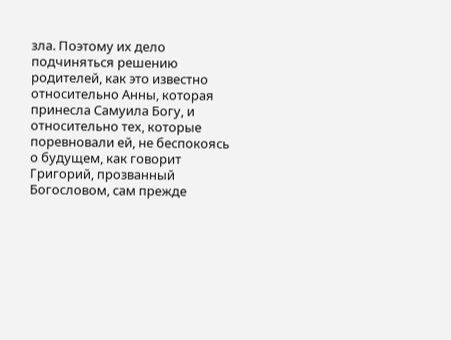зла. Поэтому их дело подчиняться решению родителей, как это известно относительно Анны, которая принесла Самуила Богу, и относительно тех, которые поревновали ей, не беспокоясь о будущем, как говорит Григорий, прозванный Богословом, сам прежде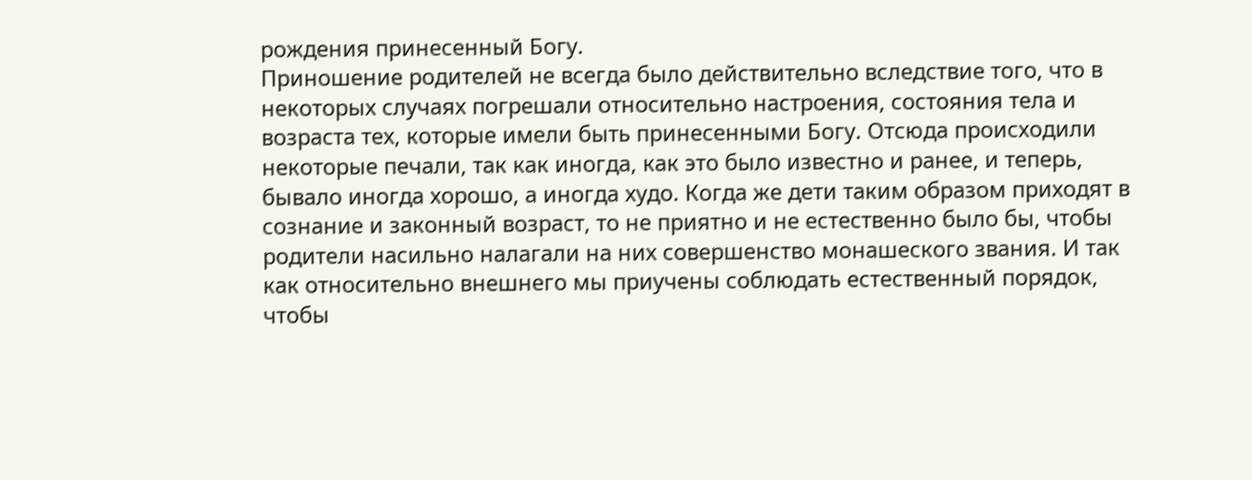рождения принесенный Богу.
Приношение родителей не всегда было действительно вследствие того, что в некоторых случаях погрешали относительно настроения, состояния тела и возраста тех, которые имели быть принесенными Богу. Отсюда происходили некоторые печали, так как иногда, как это было известно и ранее, и теперь, бывало иногда хорошо, а иногда худо. Когда же дети таким образом приходят в сознание и законный возраст, то не приятно и не естественно было бы, чтобы родители насильно налагали на них совершенство монашеского звания. И так как относительно внешнего мы приучены соблюдать естественный порядок, чтобы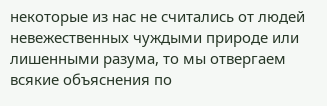некоторые из нас не считались от людей невежественных чуждыми природе или лишенными разума, то мы отвергаем всякие объяснения по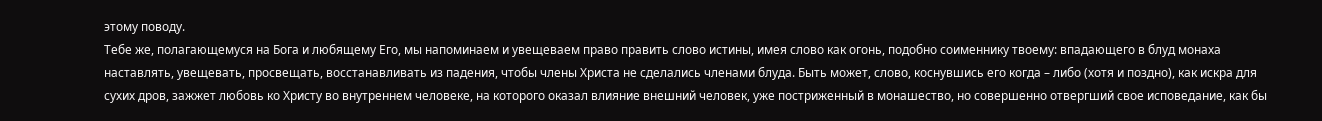этому поводу.
Тебе же, полагающемуся на Бога и любящему Его, мы напоминаем и увещеваем право править слово истины, имея слово как огонь, подобно соименнику твоему: впадающего в блуд монаха наставлять, увещевать, просвещать, восстанавливать из падения, чтобы члены Христа не сделались членами блуда. Быть может, слово, коснувшись его когда – либо (хотя и поздно), как искра для сухих дров, зажжет любовь ко Христу во внутреннем человеке, на которого оказал влияние внешний человек, уже постриженный в монашество, но совершенно отвергший свое исповедание, как бы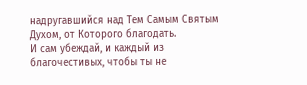надругавшийся над Тем Самым Святым Духом, от Которого благодать.
И сам убеждай, и каждый из благочестивых, чтобы ты не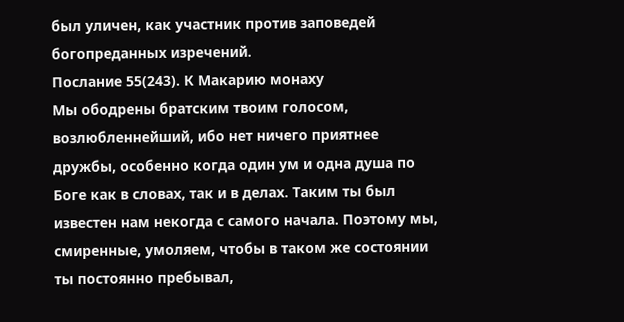был уличен, как участник против заповедей богопреданных изречений.
Послание 55(243). К Макарию монаху
Мы ободрены братским твоим голосом, возлюбленнейший, ибо нет ничего приятнее дружбы, особенно когда один ум и одна душа по Боге как в словах, так и в делах. Таким ты был известен нам некогда с самого начала. Поэтому мы, смиренные, умоляем, чтобы в таком же состоянии ты постоянно пребывал,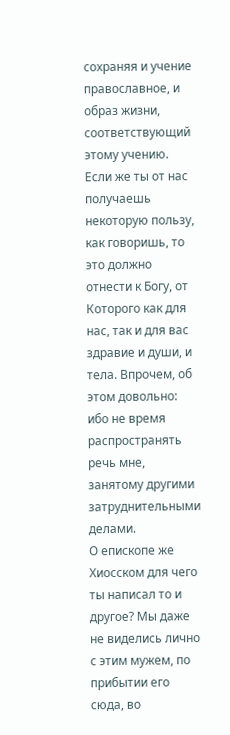сохраняя и учение православное, и образ жизни, соответствующий этому учению. Если же ты от нас получаешь некоторую пользу, как говоришь, то это должно отнести к Богу, от Которого как для нас, так и для вас здравие и души, и тела. Впрочем, об этом довольно: ибо не время распространять речь мне, занятому другими затруднительными делами.
О епископе же Хиосском для чего ты написал то и другое? Мы даже не виделись лично с этим мужем, по прибытии его сюда, во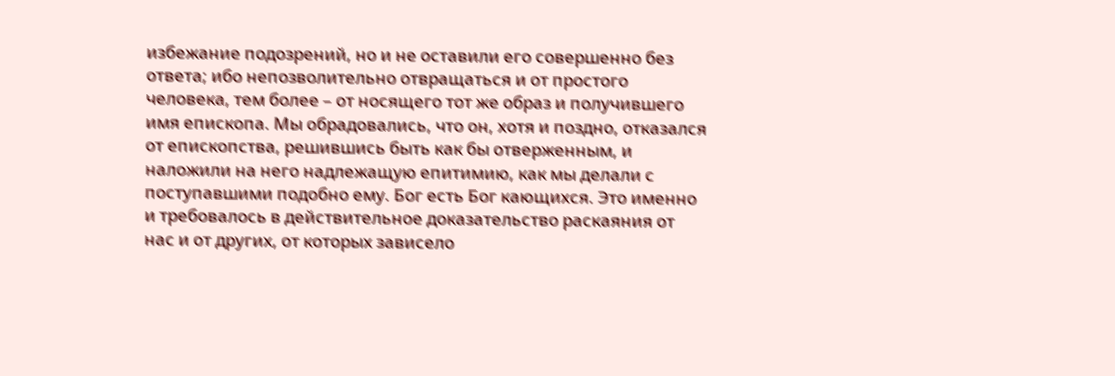избежание подозрений, но и не оставили его совершенно без ответа; ибо непозволительно отвращаться и от простого человека, тем более – от носящего тот же образ и получившего имя епископа. Мы обрадовались, что он, хотя и поздно, отказался от епископства, решившись быть как бы отверженным, и наложили на него надлежащую епитимию, как мы делали с поступавшими подобно ему. Бог есть Бог кающихся. Это именно и требовалось в действительное доказательство раскаяния от нас и от других, от которых зависело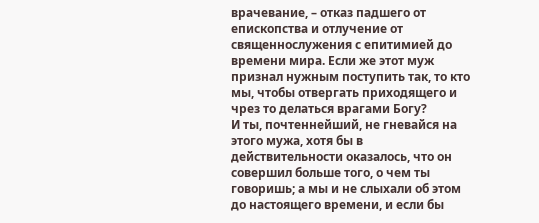врачевание, – отказ падшего от епископства и отлучение от священнослужения с епитимией до времени мира. Если же этот муж признал нужным поступить так, то кто мы, чтобы отвергать приходящего и чрез то делаться врагами Богу?
И ты, почтеннейший, не гневайся на этого мужа, хотя бы в действительности оказалось, что он совершил больше того, о чем ты говоришь; а мы и не слыхали об этом до настоящего времени, и если бы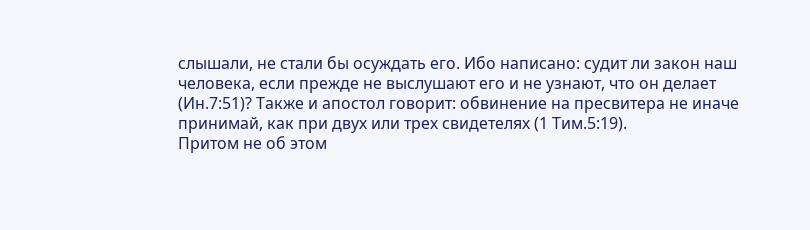слышали, не стали бы осуждать его. Ибо написано: судит ли закон наш человека, если прежде не выслушают его и не узнают, что он делает (Ин.7:51)? Также и апостол говорит: обвинение на пресвитера не иначе принимай, как при двух или трех свидетелях (1 Тим.5:19).
Притом не об этом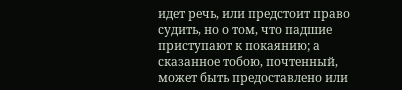идет речь, или предстоит право судить, но о том, что падшие приступают к покаянию; а сказанное тобою, почтенный, может быть предоставлено или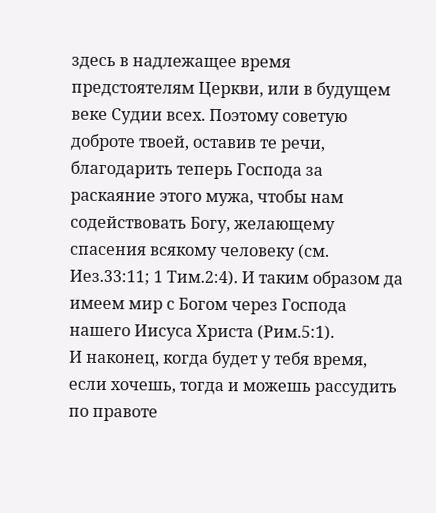здесь в надлежащее время предстоятелям Церкви, или в будущем веке Судии всех. Поэтому советую доброте твоей, оставив те речи, благодарить теперь Господа за раскаяние этого мужа, чтобы нам содействовать Богу, желающему спасения всякому человеку (см. Иез.33:11; 1 Тим.2:4). И таким образом да имеем мир с Богом через Господа нашего Иисуса Христа (Рим.5:1).
И наконец, когда будет у тебя время, если хочешь, тогда и можешь рассудить по правоте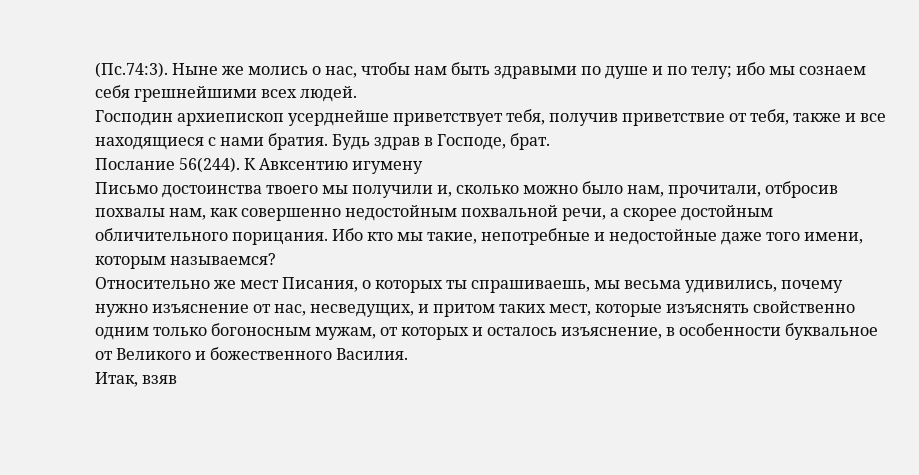(Пс.74:3). Ныне же молись о нас, чтобы нам быть здравыми по душе и по телу; ибо мы сознаем себя грешнейшими всех людей.
Господин архиепископ усерднейше приветствует тебя, получив приветствие от тебя, также и все находящиеся с нами братия. Будь здрав в Господе, брат.
Послание 56(244). К Авксентию игумену
Письмо достоинства твоего мы получили и, сколько можно было нам, прочитали, отбросив похвалы нам, как совершенно недостойным похвальной речи, а скорее достойным обличительного порицания. Ибо кто мы такие, непотребные и недостойные даже того имени, которым называемся?
Относительно же мест Писания, о которых ты спрашиваешь, мы весьма удивились, почему нужно изъяснение от нас, несведущих, и притом таких мест, которые изъяснять свойственно одним только богоносным мужам, от которых и осталось изъяснение, в особенности буквальное от Великого и божественного Василия.
Итак, взяв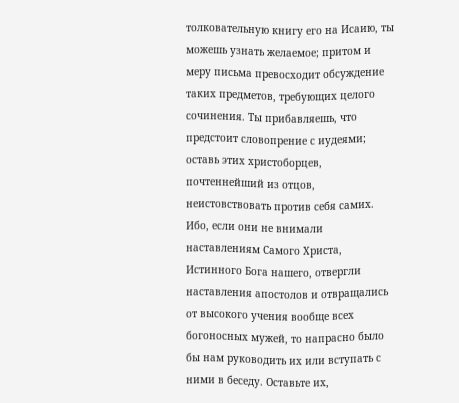толковательную книгу его на Исаию, ты можешь узнать желаемое; притом и меру письма превосходит обсуждение таких предметов, требующих целого сочинения. Ты прибавляешь, что предстоит словопрение с иудеями; оставь этих христоборцев, почтеннейший из отцов, неистовствовать против себя самих. Ибо, если они не внимали наставлениям Самого Христа, Истинного Бога нашего, отвергли наставления апостолов и отвращались от высокого учения вообще всех богоносных мужей, то напрасно было бы нам руководить их или вступать с ними в беседу. Оставьте их,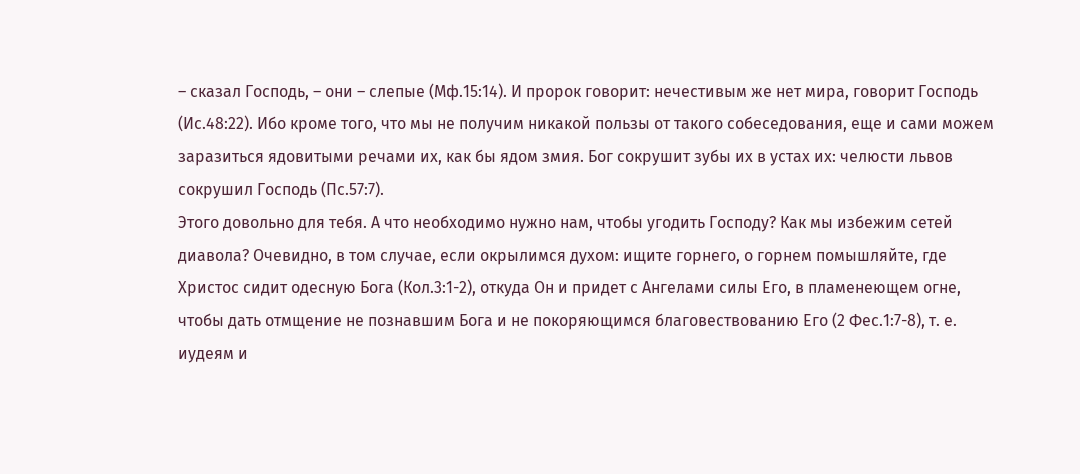– сказал Господь, – они – слепые (Мф.15:14). И пророк говорит: нечестивым же нет мира, говорит Господь (Ис.48:22). Ибо кроме того, что мы не получим никакой пользы от такого собеседования, еще и сами можем заразиться ядовитыми речами их, как бы ядом змия. Бог сокрушит зубы их в устах их: челюсти львов сокрушил Господь (Пс.57:7).
Этого довольно для тебя. А что необходимо нужно нам, чтобы угодить Господу? Как мы избежим сетей диавола? Очевидно, в том случае, если окрылимся духом: ищите горнего, о горнем помышляйте, где Христос сидит одесную Бога (Кол.3:1-2), откуда Он и придет с Ангелами силы Его, в пламенеющем огне, чтобы дать отмщение не познавшим Бога и не покоряющимся благовествованию Его (2 Фес.1:7-8), т. е. иудеям и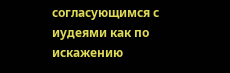согласующимся с иудеями как по искажению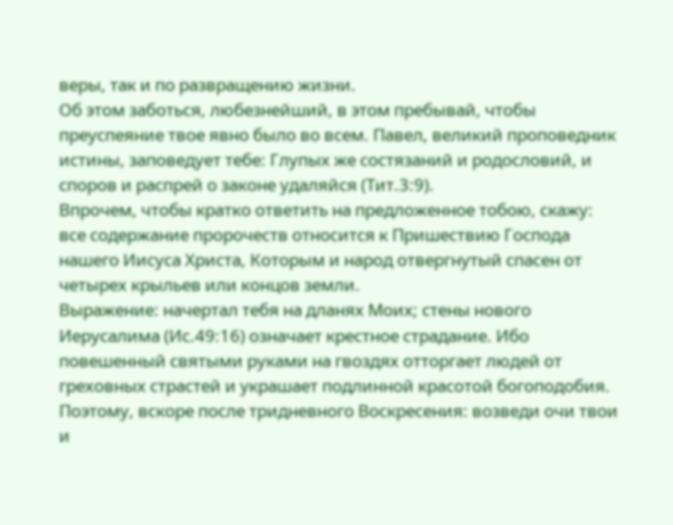веры, так и по развращению жизни.
Об этом заботься, любезнейший, в этом пребывай, чтобы преуспеяние твое явно было во всем. Павел, великий проповедник истины, заповедует тебе: Глупых же состязаний и родословий, и споров и распрей о законе удаляйся (Тит.3:9).
Впрочем, чтобы кратко ответить на предложенное тобою, скажу: все содержание пророчеств относится к Пришествию Господа нашего Иисуса Христа, Которым и народ отвергнутый спасен от четырех крыльев или концов земли.
Выражение: начертал тебя на дланях Моих; стены нового Иерусалима (Ис.49:16) означает крестное страдание. Ибо повешенный святыми руками на гвоздях отторгает людей от греховных страстей и украшает подлинной красотой богоподобия. Поэтому, вскоре после тридневного Воскресения: возведи очи твои и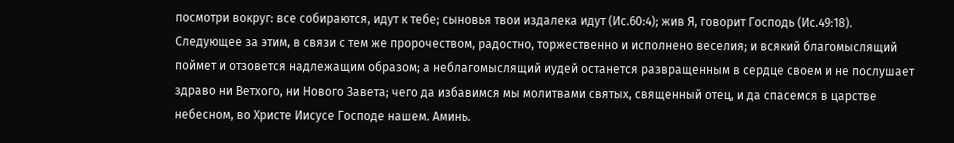посмотри вокруг: все собираются, идут к тебе; сыновья твои издалека идут (Ис.60:4); жив Я, говорит Господь (Ис.49:18).
Следующее за этим, в связи с тем же пророчеством, радостно, торжественно и исполнено веселия; и всякий благомыслящий поймет и отзовется надлежащим образом; а неблагомыслящий иудей останется развращенным в сердце своем и не послушает здраво ни Ветхого, ни Нового Завета; чего да избавимся мы молитвами святых, священный отец, и да спасемся в царстве небесном, во Христе Иисусе Господе нашем. Аминь.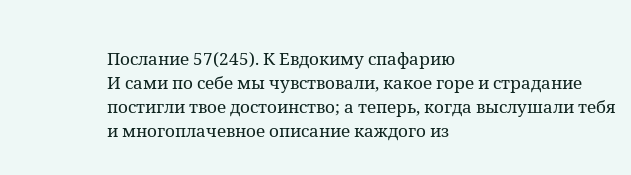Послание 57(245). К Евдокиму спафарию
И сами по себе мы чувствовали, какое горе и страдание постигли твое достоинство; а теперь, когда выслушали тебя и многоплачевное описание каждого из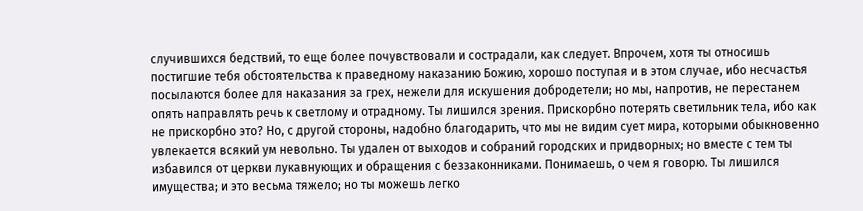случившихся бедствий, то еще более почувствовали и сострадали, как следует. Впрочем, хотя ты относишь постигшие тебя обстоятельства к праведному наказанию Божию, хорошо поступая и в этом случае, ибо несчастья посылаются более для наказания за грех, нежели для искушения добродетели; но мы, напротив, не перестанем опять направлять речь к светлому и отрадному. Ты лишился зрения. Прискорбно потерять светильник тела, ибо как не прискорбно это? Но, с другой стороны, надобно благодарить, что мы не видим сует мира, которыми обыкновенно увлекается всякий ум невольно. Ты удален от выходов и собраний городских и придворных; но вместе с тем ты избавился от церкви лукавнующих и обращения с беззаконниками. Понимаешь, о чем я говорю. Ты лишился имущества; и это весьма тяжело; но ты можешь легко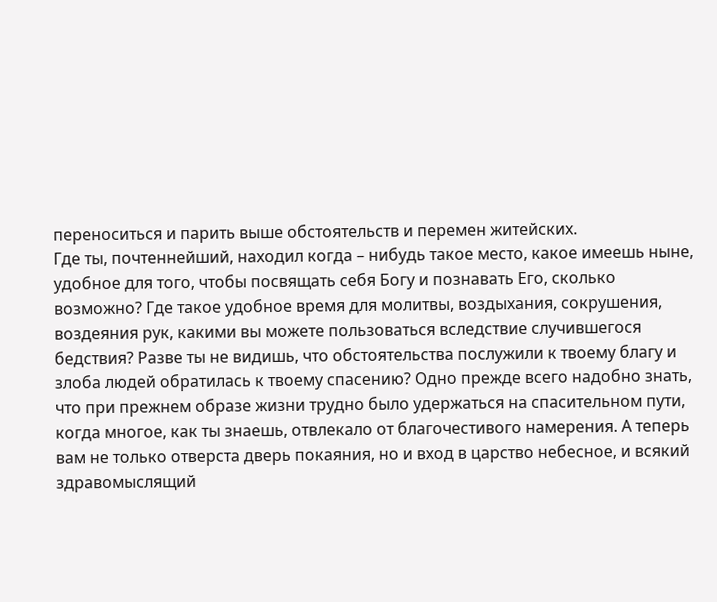переноситься и парить выше обстоятельств и перемен житейских.
Где ты, почтеннейший, находил когда – нибудь такое место, какое имеешь ныне, удобное для того, чтобы посвящать себя Богу и познавать Его, сколько возможно? Где такое удобное время для молитвы, воздыхания, сокрушения, воздеяния рук, какими вы можете пользоваться вследствие случившегося бедствия? Разве ты не видишь, что обстоятельства послужили к твоему благу и злоба людей обратилась к твоему спасению? Одно прежде всего надобно знать, что при прежнем образе жизни трудно было удержаться на спасительном пути, когда многое, как ты знаешь, отвлекало от благочестивого намерения. А теперь вам не только отверста дверь покаяния, но и вход в царство небесное, и всякий здравомыслящий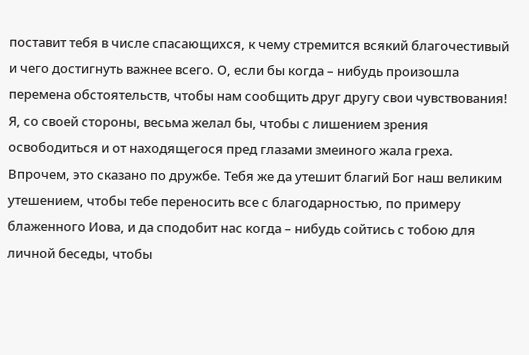поставит тебя в числе спасающихся, к чему стремится всякий благочестивый и чего достигнуть важнее всего. О, если бы когда – нибудь произошла перемена обстоятельств, чтобы нам сообщить друг другу свои чувствования!
Я, со своей стороны, весьма желал бы, чтобы с лишением зрения освободиться и от находящегося пред глазами змеиного жала греха. Впрочем, это сказано по дружбе. Тебя же да утешит благий Бог наш великим утешением, чтобы тебе переносить все с благодарностью, по примеру блаженного Иова, и да сподобит нас когда – нибудь сойтись с тобою для личной беседы, чтобы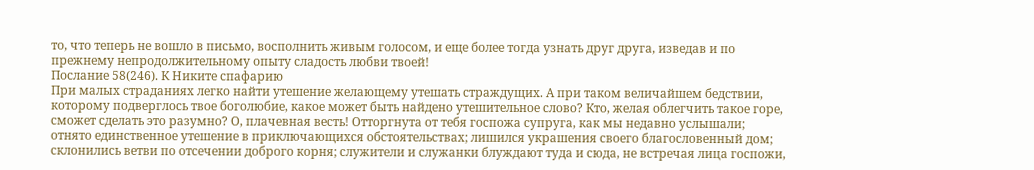то, что теперь не вошло в письмо, восполнить живым голосом, и еще более тогда узнать друг друга, изведав и по прежнему непродолжительному опыту сладость любви твоей!
Послание 58(246). К Никите спафарию
При малых страданиях легко найти утешение желающему утешать страждущих. А при таком величайшем бедствии, которому подверглось твое боголюбие, какое может быть найдено утешительное слово? Кто, желая облегчить такое горе, сможет сделать это разумно? О, плачевная весть! Отторгнута от тебя госпожа супруга, как мы недавно услышали; отнято единственное утешение в приключающихся обстоятельствах; лишился украшения своего благословенный дом; склонились ветви по отсечении доброго корня; служители и служанки блуждают туда и сюда, не встречая лица госпожи,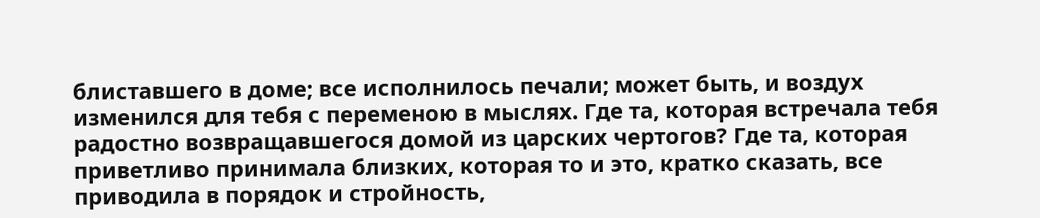блиставшего в доме; все исполнилось печали; может быть, и воздух изменился для тебя с переменою в мыслях. Где та, которая встречала тебя радостно возвращавшегося домой из царских чертогов? Где та, которая приветливо принимала близких, которая то и это, кратко сказать, все приводила в порядок и стройность,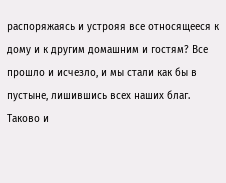распоряжаясь и устрояя все относящееся к дому и к другим домашним и гостям? Все прошло и исчезло, и мы стали как бы в пустыне, лишившись всех наших благ. Таково и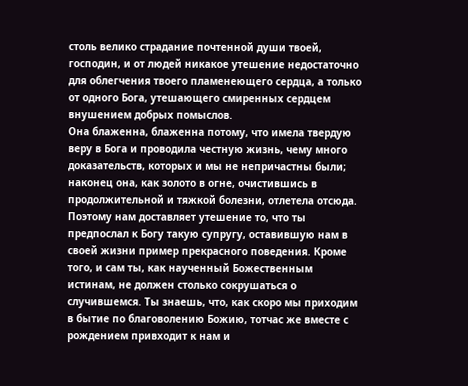столь велико страдание почтенной души твоей, господин, и от людей никакое утешение недостаточно для облегчения твоего пламенеющего сердца, а только от одного Бога, утешающего смиренных сердцем внушением добрых помыслов.
Она блаженна, блаженна потому, что имела твердую веру в Бога и проводила честную жизнь, чему много доказательств, которых и мы не непричастны были; наконец она, как золото в огне, очистившись в продолжительной и тяжкой болезни, отлетела отсюда. Поэтому нам доставляет утешение то, что ты предпослал к Богу такую супругу, оставившую нам в своей жизни пример прекрасного поведения. Кроме того, и сам ты, как наученный Божественным истинам, не должен столько сокрушаться о случившемся. Ты знаешь, что, как скоро мы приходим в бытие по благоволению Божию, тотчас же вместе с рождением привходит к нам и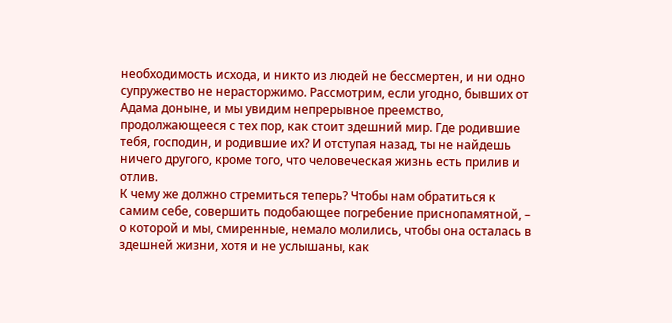необходимость исхода, и никто из людей не бессмертен, и ни одно супружество не нерасторжимо. Рассмотрим, если угодно, бывших от Адама доныне, и мы увидим непрерывное преемство, продолжающееся с тех пор, как стоит здешний мир. Где родившие тебя, господин, и родившие их? И отступая назад, ты не найдешь ничего другого, кроме того, что человеческая жизнь есть прилив и отлив.
К чему же должно стремиться теперь? Чтобы нам обратиться к самим себе, совершить подобающее погребение приснопамятной, – о которой и мы, смиренные, немало молились, чтобы она осталась в здешней жизни, хотя и не услышаны, как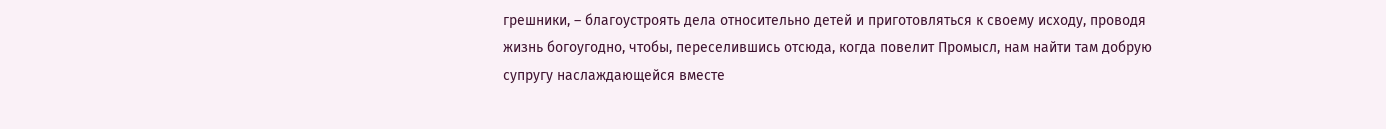грешники, – благоустроять дела относительно детей и приготовляться к своему исходу, проводя жизнь богоугодно, чтобы, переселившись отсюда, когда повелит Промысл, нам найти там добрую супругу наслаждающейся вместе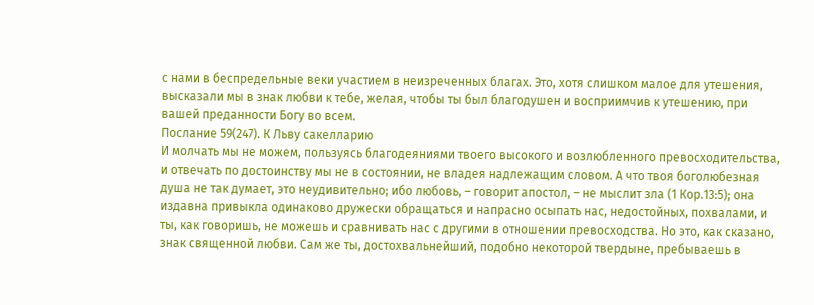с нами в беспредельные веки участием в неизреченных благах. Это, хотя слишком малое для утешения, высказали мы в знак любви к тебе, желая, чтобы ты был благодушен и восприимчив к утешению, при вашей преданности Богу во всем.
Послание 59(247). К Льву сакелларию
И молчать мы не можем, пользуясь благодеяниями твоего высокого и возлюбленного превосходительства, и отвечать по достоинству мы не в состоянии, не владея надлежащим словом. А что твоя боголюбезная душа не так думает, это неудивительно; ибо любовь, – говорит апостол, – не мыслит зла (1 Кор.13:5); она издавна привыкла одинаково дружески обращаться и напрасно осыпать нас, недостойных, похвалами, и ты, как говоришь, не можешь и сравнивать нас с другими в отношении превосходства. Но это, как сказано, знак священной любви. Сам же ты, достохвальнейший, подобно некоторой твердыне, пребываешь в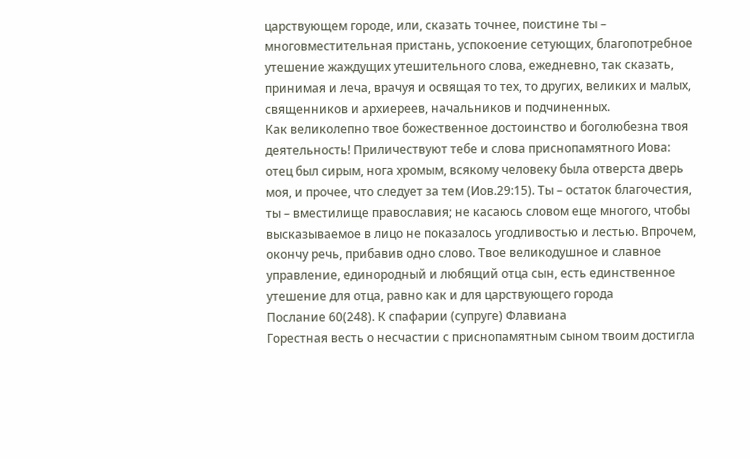царствующем городе, или, сказать точнее, поистине ты – многовместительная пристань, успокоение сетующих, благопотребное утешение жаждущих утешительного слова, ежедневно, так сказать, принимая и леча, врачуя и освящая то тех, то других, великих и малых, священников и архиереев, начальников и подчиненных.
Как великолепно твое божественное достоинство и боголюбезна твоя деятельность! Приличествуют тебе и слова приснопамятного Иова: отец был сирым, нога хромым, всякому человеку была отверста дверь моя, и прочее, что следует за тем (Иов.29:15). Ты – остаток благочестия, ты – вместилище православия; не касаюсь словом еще многого, чтобы высказываемое в лицо не показалось угодливостью и лестью. Впрочем, окончу речь, прибавив одно слово. Твое великодушное и славное управление, единородный и любящий отца сын, есть единственное утешение для отца, равно как и для царствующего города
Послание 60(248). К спафарии (супруге) Флавиана
Горестная весть о несчастии с приснопамятным сыном твоим достигла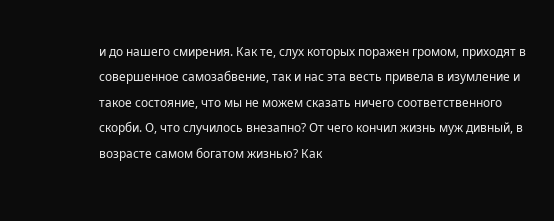и до нашего смирения. Как те, слух которых поражен громом, приходят в совершенное самозабвение, так и нас эта весть привела в изумление и такое состояние, что мы не можем сказать ничего соответственного скорби. О, что случилось внезапно? От чего кончил жизнь муж дивный, в возрасте самом богатом жизнью? Как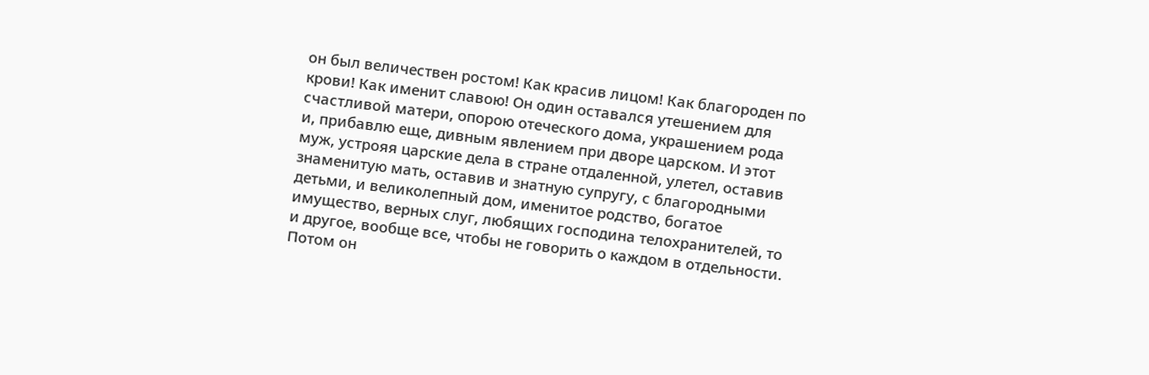он был величествен ростом! Как красив лицом! Как благороден по крови! Как именит славою! Он один оставался утешением для счастливой матери, опорою отеческого дома, украшением рода и, прибавлю еще, дивным явлением при дворе царском. И этот муж, устрояя царские дела в стране отдаленной, улетел, оставив знаменитую мать, оставив и знатную супругу, с благородными детьми, и великолепный дом, именитое родство, богатое имущество, верных слуг, любящих господина телохранителей, то и другое, вообще все, чтобы не говорить о каждом в отдельности. Потом он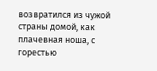возвратился из чужой страны домой, как плачевная ноша, с горестью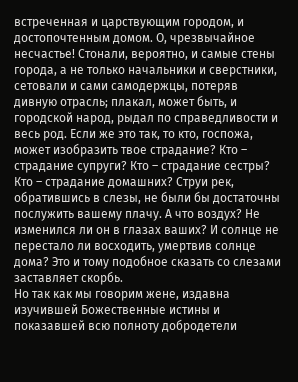встреченная и царствующим городом, и достопочтенным домом. О, чрезвычайное несчастье! Стонали, вероятно, и самые стены города, а не только начальники и сверстники, сетовали и сами самодержцы, потеряв дивную отрасль; плакал, может быть, и городской народ, рыдал по справедливости и весь род. Если же это так, то кто, госпожа, может изобразить твое страдание? Кто – страдание супруги? Кто – страдание сестры? Кто – страдание домашних? Струи рек, обратившись в слезы, не были бы достаточны послужить вашему плачу. А что воздух? Не изменился ли он в глазах ваших? И солнце не перестало ли восходить, умертвив солнце дома? Это и тому подобное сказать со слезами заставляет скорбь.
Но так как мы говорим жене, издавна изучившей Божественные истины и показавшей всю полноту добродетели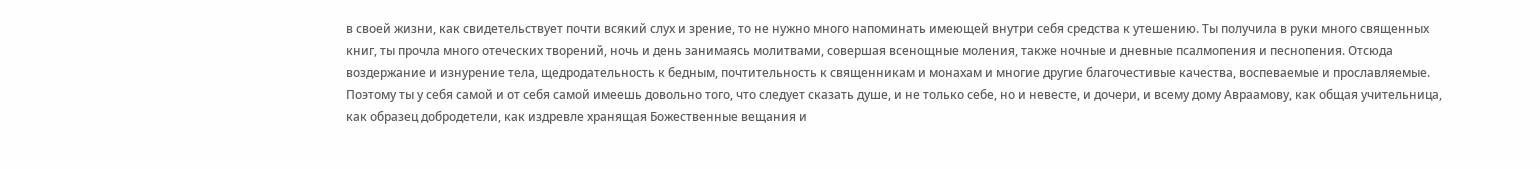в своей жизни, как свидетельствует почти всякий слух и зрение, то не нужно много напоминать имеющей внутри себя средства к утешению. Ты получила в руки много священных книг, ты прочла много отеческих творений, ночь и день занимаясь молитвами, совершая всенощные моления, также ночные и дневные псалмопения и песнопения. Отсюда воздержание и изнурение тела, щедродательность к бедным, почтительность к священникам и монахам и многие другие благочестивые качества, воспеваемые и прославляемые. Поэтому ты у себя самой и от себя самой имеешь довольно того, что следует сказать душе, и не только себе, но и невесте, и дочери, и всему дому Авраамову, как общая учительница, как образец добродетели, как издревле хранящая Божественные вещания и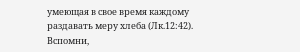умеющая в свое время каждому раздавать меру хлеба (Лк.12:42). Вспомни,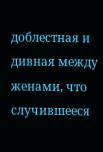доблестная и дивная между женами, что случившееся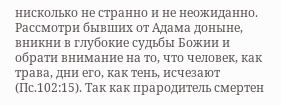нисколько не странно и не неожиданно. Рассмотри бывших от Адама доныне, вникни в глубокие судьбы Божии и обрати внимание на то, что человек, как трава, дни его, как тень, исчезают (Пс.102:15). Так как прародитель смертен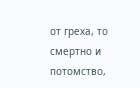от греха, то смертно и потомство,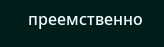преемственно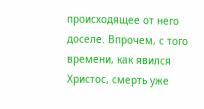происходящее от него доселе. Впрочем, с того времени, как явился Христос, смерть уже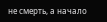не смерть, а начало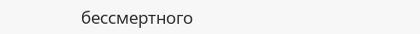бессмертного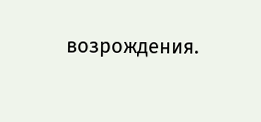возрождения.